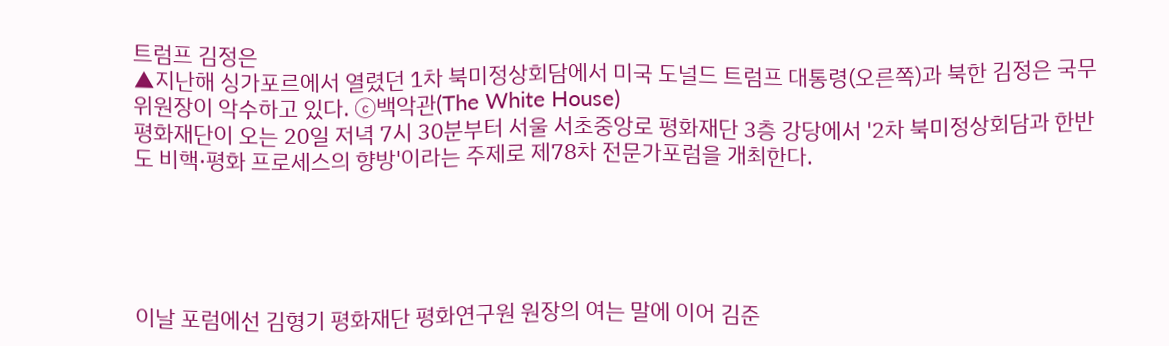트럼프 김정은
▲지난해 싱가포르에서 열렸던 1차 북미정상회담에서 미국 도널드 트럼프 대통령(오른쪽)과 북한 김정은 국무위원장이 악수하고 있다. ⓒ백악관(The White House)
평화재단이 오는 20일 저녁 7시 30분부터 서울 서초중앙로 평화재단 3층 강당에서 '2차 북미정상회담과 한반도 비핵·평화 프로세스의 향방'이라는 주제로 제78차 전문가포럼을 개최한다.





이날 포럼에선 김형기 평화재단 평화연구원 원장의 여는 말에 이어 김준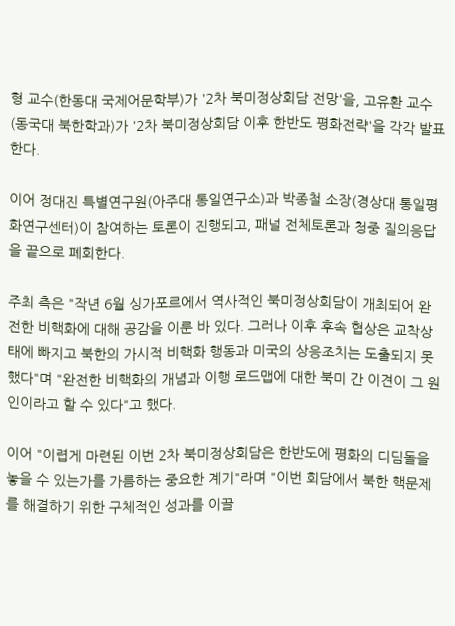형 교수(한동대 국제어문학부)가 '2차 북미정상회담 전망'을, 고유환 교수(동국대 북한학과)가 '2차 북미정상회담 이후 한반도 평화전략'을 각각 발표한다.

이어 정대진 특별연구원(아주대 통일연구소)과 박종철 소장(경상대 통일평화연구센터)이 참여하는 토론이 진행되고, 패널 전체토론과 청중 질의응답을 끝으로 폐회한다.

주최 측은 "작년 6월 싱가포르에서 역사적인 북미정상회담이 개최되어 완전한 비핵화에 대해 공감을 이룬 바 있다. 그러나 이후 후속 협상은 교착상태에 빠지고 북한의 가시적 비핵화 행동과 미국의 상응조치는 도출되지 못했다"며 "완전한 비핵화의 개념과 이행 로드맵에 대한 북미 간 이견이 그 원인이라고 할 수 있다"고 했다.

이어 "이렵게 마련된 이번 2차 북미정상회담은 한반도에 평화의 디딤돌을 놓을 수 있는가를 가름하는 중요한 계기"라며 "이번 회담에서 북한 핵문제를 해결하기 위한 구체적인 성과를 이끌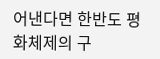어낸다면 한반도 평화체제의 구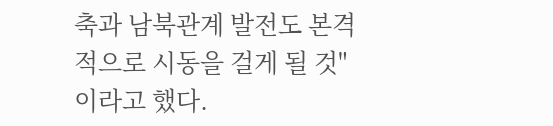축과 남북관계 발전도 본격적으로 시동을 걸게 될 것"이라고 했다.